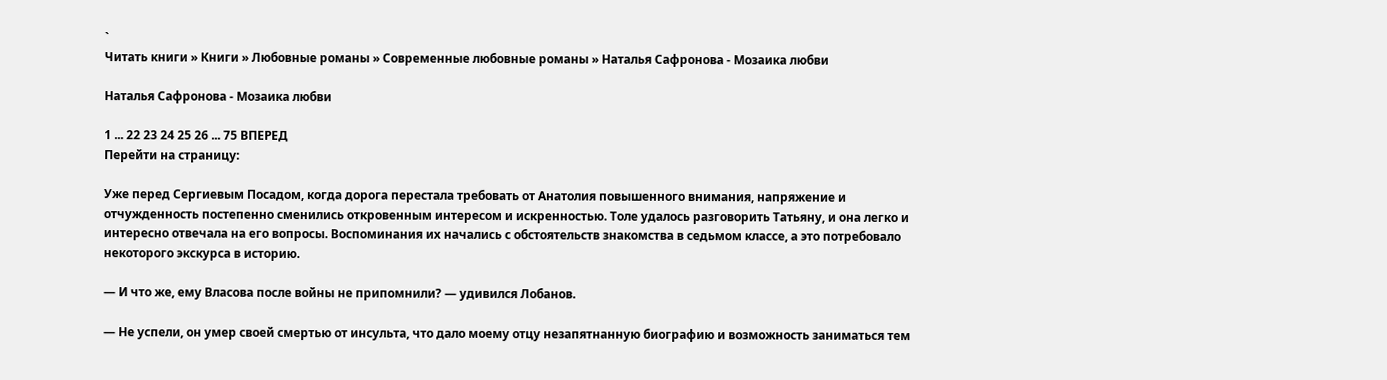`
Читать книги » Книги » Любовные романы » Современные любовные романы » Наталья Сафронова - Мозаика любви

Наталья Сафронова - Мозаика любви

1 ... 22 23 24 25 26 ... 75 ВПЕРЕД
Перейти на страницу:

Уже перед Сергиевым Посадом, когда дорога перестала требовать от Анатолия повышенного внимания, напряжение и отчужденность постепенно сменились откровенным интересом и искренностью. Толе удалось разговорить Татьяну, и она легко и интересно отвечала на его вопросы. Воспоминания их начались с обстоятельств знакомства в седьмом классе, а это потребовало некоторого экскурса в историю.

— И что же, ему Власова после войны не припомнили? — удивился Лобанов.

— Не успели, он умер своей смертью от инсульта, что дало моему отцу незапятнанную биографию и возможность заниматься тем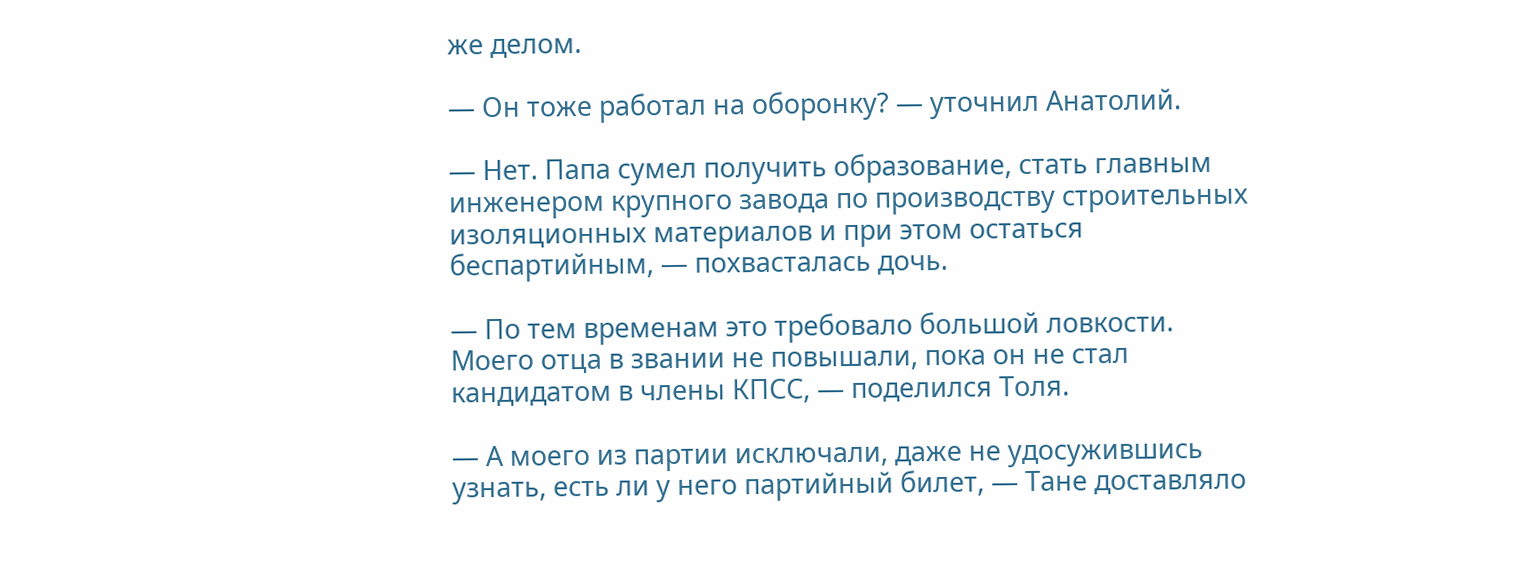же делом.

— Он тоже работал на оборонку? — уточнил Анатолий.

— Нет. Папа сумел получить образование, стать главным инженером крупного завода по производству строительных изоляционных материалов и при этом остаться беспартийным, — похвасталась дочь.

— По тем временам это требовало большой ловкости. Моего отца в звании не повышали, пока он не стал кандидатом в члены КПСС, — поделился Толя.

— А моего из партии исключали, даже не удосужившись узнать, есть ли у него партийный билет, — Тане доставляло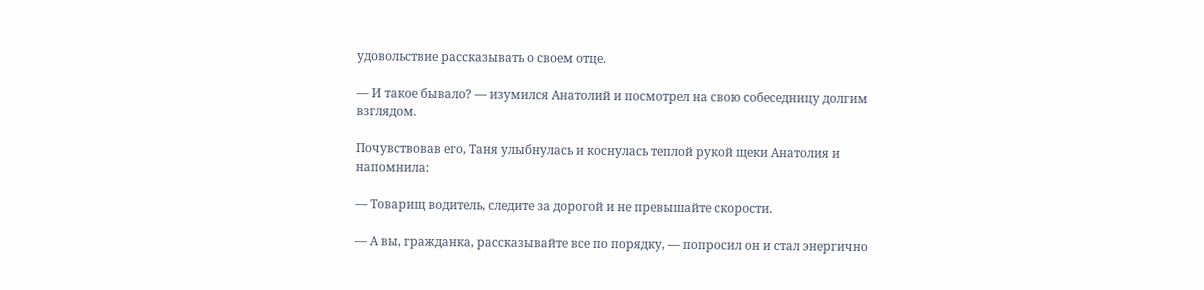удовольствие рассказывать о своем отце.

— И такое бывало? — изумился Анатолий и посмотрел на свою собеседницу долгим взглядом.

Почувствовав его, Таня улыбнулась и коснулась теплой рукой щеки Анатолия и напомнила:

— Товарищ водитель, следите за дорогой и не превышайте скорости.

— А вы, гражданка, рассказывайте все по порядку, — попросил он и стал энергично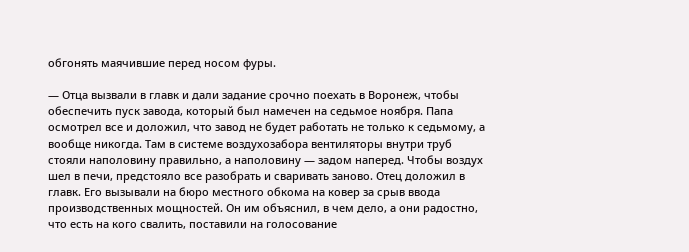обгонять маячившие перед носом фуры.

— Отца вызвали в главк и дали задание срочно поехать в Воронеж, чтобы обеспечить пуск завода, который был намечен на седьмое ноября. Папа осмотрел все и доложил, что завод не будет работать не только к седьмому, а вообще никогда. Там в системе воздухозабора вентиляторы внутри труб стояли наполовину правильно, а наполовину — задом наперед. Чтобы воздух шел в печи, предстояло все разобрать и сваривать заново. Отец доложил в главк. Его вызывали на бюро местного обкома на ковер за срыв ввода производственных мощностей. Он им объяснил, в чем дело, а они радостно, что есть на кого свалить, поставили на голосование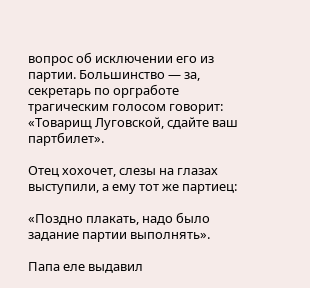вопрос об исключении его из партии. Большинство — за, секретарь по оргработе трагическим голосом говорит: «Товарищ Луговской, сдайте ваш партбилет».

Отец хохочет, слезы на глазах выступили, а ему тот же партиец:

«Поздно плакать, надо было задание партии выполнять».

Папа еле выдавил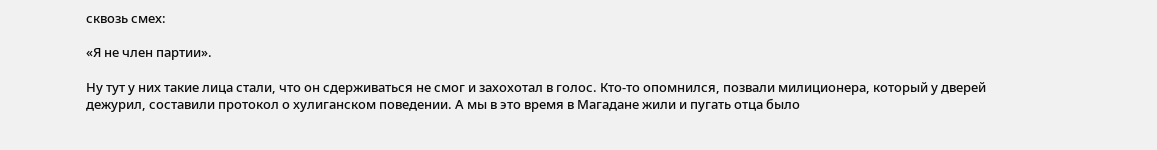сквозь смех:

«Я не член партии».

Ну тут у них такие лица стали, что он сдерживаться не смог и захохотал в голос. Кто-то опомнился, позвали милиционера, который у дверей дежурил, составили протокол о хулиганском поведении. А мы в это время в Магадане жили и пугать отца было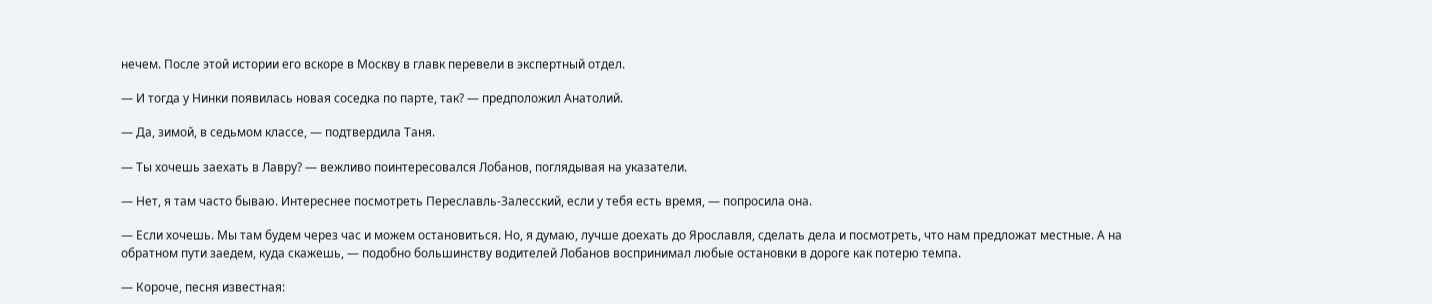нечем. После этой истории его вскоре в Москву в главк перевели в экспертный отдел.

— И тогда у Нинки появилась новая соседка по парте, так? — предположил Анатолий.

— Да, зимой, в седьмом классе, — подтвердила Таня.

— Ты хочешь заехать в Лавру? — вежливо поинтересовался Лобанов, поглядывая на указатели.

— Нет, я там часто бываю. Интереснее посмотреть Переславль-Залесский, если у тебя есть время, — попросила она.

— Если хочешь. Мы там будем через час и можем остановиться. Но, я думаю, лучше доехать до Ярославля, сделать дела и посмотреть, что нам предложат местные. А на обратном пути заедем, куда скажешь, — подобно большинству водителей Лобанов воспринимал любые остановки в дороге как потерю темпа.

— Короче, песня известная: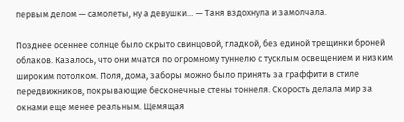первым делом — самолеты, ну а девушки… — Таня вздохнула и замолчала.

Позднее осеннее солнце было скрыто свинцовой, гладкой, без единой трещинки броней облаков. Казалось, что они мчатся по огромному туннелю с тусклым освещением и низким широким потолком. Поля, дома, заборы можно было принять за граффити в стиле передвижников, покрывающие бесконечные стены тоннеля. Скорость делала мир за окнами еще менее реальным. Щемящая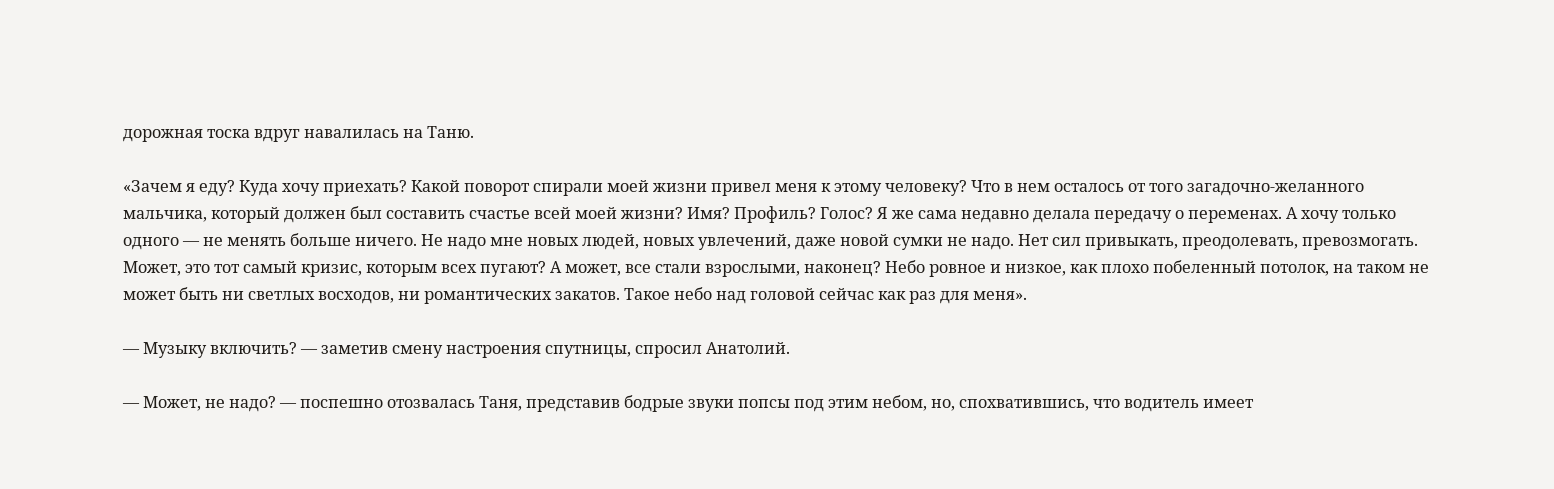дорожная тоска вдруг навалилась на Таню.

«Зачем я еду? Куда хочу приехать? Какой поворот спирали моей жизни привел меня к этому человеку? Что в нем осталось от того загадочно-желанного мальчика, который должен был составить счастье всей моей жизни? Имя? Профиль? Голос? Я же сама недавно делала передачу о переменах. А хочу только одного — не менять больше ничего. Не надо мне новых людей, новых увлечений, даже новой сумки не надо. Нет сил привыкать, преодолевать, превозмогать. Может, это тот самый кризис, которым всех пугают? А может, все стали взрослыми, наконец? Небо ровное и низкое, как плохо побеленный потолок, на таком не может быть ни светлых восходов, ни романтических закатов. Такое небо над головой сейчас как раз для меня».

— Музыку включить? — заметив смену настроения спутницы, спросил Анатолий.

— Может, не надо? — поспешно отозвалась Таня, представив бодрые звуки попсы под этим небом, но, спохватившись, что водитель имеет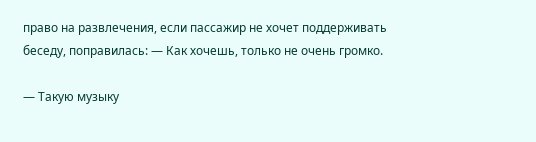право на развлечения, если пассажир не хочет поддерживать беседу, поправилась: — Как хочешь, только не очень громко.

— Такую музыку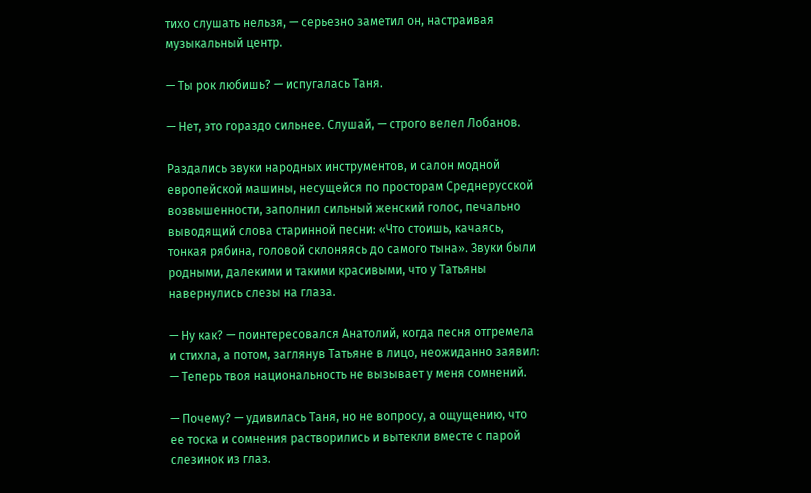тихо слушать нельзя, — серьезно заметил он, настраивая музыкальный центр.

— Ты рок любишь? — испугалась Таня.

— Нет, это гораздо сильнее. Слушай, — строго велел Лобанов.

Раздались звуки народных инструментов, и салон модной европейской машины, несущейся по просторам Среднерусской возвышенности, заполнил сильный женский голос, печально выводящий слова старинной песни: «Что стоишь, качаясь, тонкая рябина, головой склоняясь до самого тына». Звуки были родными, далекими и такими красивыми, что у Татьяны навернулись слезы на глаза.

— Ну как? — поинтересовался Анатолий, когда песня отгремела и стихла, а потом, заглянув Татьяне в лицо, неожиданно заявил: — Теперь твоя национальность не вызывает у меня сомнений.

— Почему? — удивилась Таня, но не вопросу, а ощущению, что ее тоска и сомнения растворились и вытекли вместе с парой слезинок из глаз.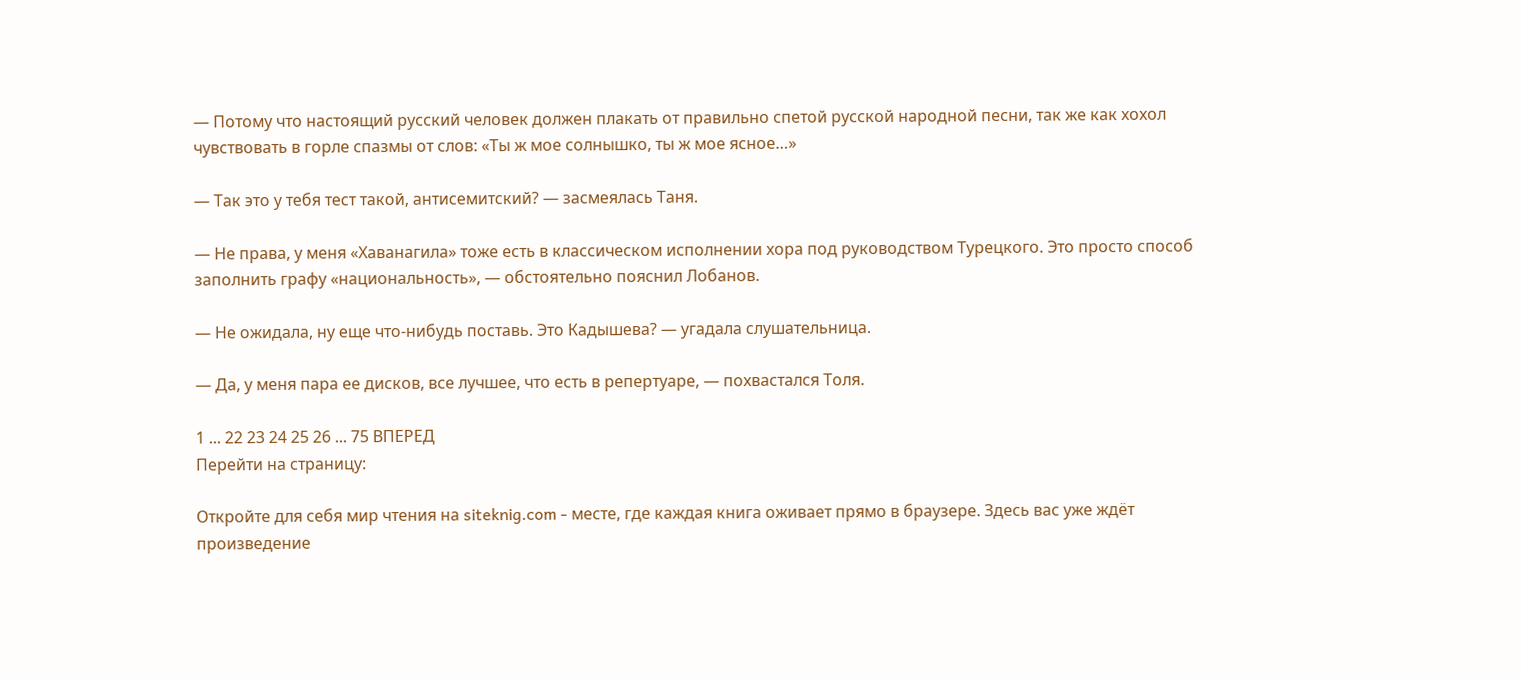— Потому что настоящий русский человек должен плакать от правильно спетой русской народной песни, так же как хохол чувствовать в горле спазмы от слов: «Ты ж мое солнышко, ты ж мое ясное…»

— Так это у тебя тест такой, антисемитский? — засмеялась Таня.

— Не права, у меня «Хаванагила» тоже есть в классическом исполнении хора под руководством Турецкого. Это просто способ заполнить графу «национальность», — обстоятельно пояснил Лобанов.

— Не ожидала, ну еще что-нибудь поставь. Это Кадышева? — угадала слушательница.

— Да, у меня пара ее дисков, все лучшее, что есть в репертуаре, — похвастался Толя.

1 ... 22 23 24 25 26 ... 75 ВПЕРЕД
Перейти на страницу:

Откройте для себя мир чтения на siteknig.com - месте, где каждая книга оживает прямо в браузере. Здесь вас уже ждёт произведение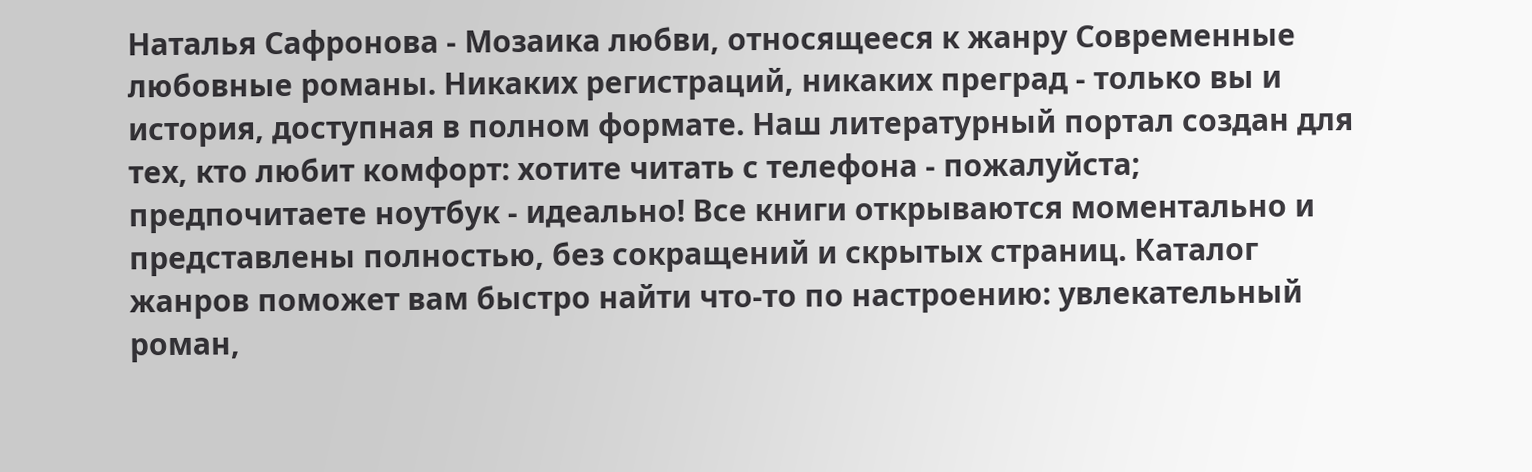Наталья Сафронова - Мозаика любви, относящееся к жанру Современные любовные романы. Никаких регистраций, никаких преград - только вы и история, доступная в полном формате. Наш литературный портал создан для тех, кто любит комфорт: хотите читать с телефона - пожалуйста; предпочитаете ноутбук - идеально! Все книги открываются моментально и представлены полностью, без сокращений и скрытых страниц. Каталог жанров поможет вам быстро найти что-то по настроению: увлекательный роман,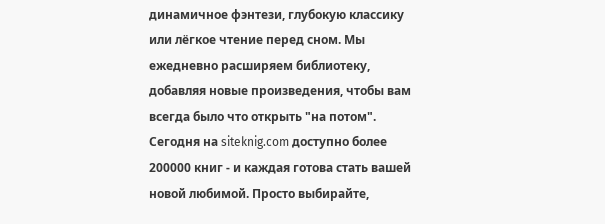динамичное фэнтези, глубокую классику или лёгкое чтение перед сном. Мы ежедневно расширяем библиотеку, добавляя новые произведения, чтобы вам всегда было что открыть "на потом". Сегодня на siteknig.com доступно более 200000 книг - и каждая готова стать вашей новой любимой. Просто выбирайте,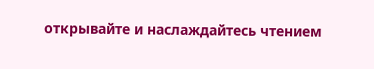открывайте и наслаждайтесь чтением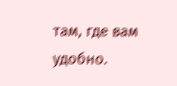там, где вам удобно.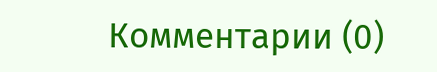Комментарии (0)